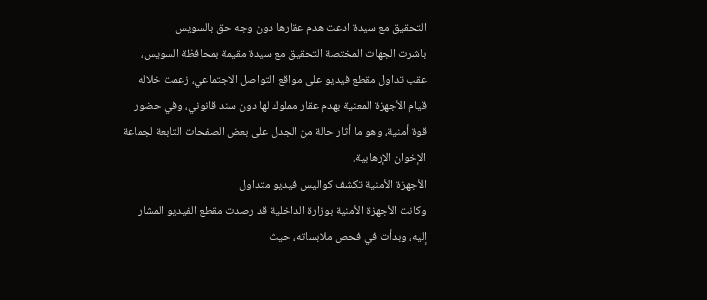التحقيق مع سيدة ادعت هدم عقارها دون وجه حق بالسويس
باشرت الجهات المختصة التحقيق مع سيدة مقيمة بمحافظة السويس، عقب تداول مقطع فيديو على مواقع التواصل الاجتماعي، زعمت خلاله قيام الأجهزة المعنية بهدم عقار مملوك لها دون سند قانوني، وفي حضور قوة أمنية، وهو ما أثار حالة من الجدل على بعض الصفحات التابعة لجماعة الإخوان الإرهابية.
الأجهزة الأمنية تكشف كواليس فيديو متداول
وكانت الأجهزة الأمنية بوزارة الداخلية قد رصدت مقطع الفيديو المشار إليه، وبدأت في فحص ملابساته، حيث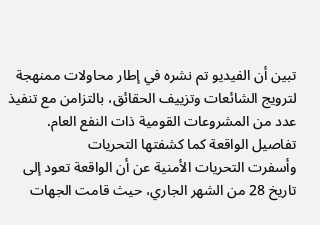تبين أن الفيديو تم نشره في إطار محاولات ممنهجة لترويج الشائعات وتزييف الحقائق، بالتزامن مع تنفيذ عدد من المشروعات القومية ذات النفع العام.
تفاصيل الواقعة كما كشفتها التحريات
وأسفرت التحريات الأمنية عن أن الواقعة تعود إلى تاريخ 28 من الشهر الجاري، حيث قامت الجهات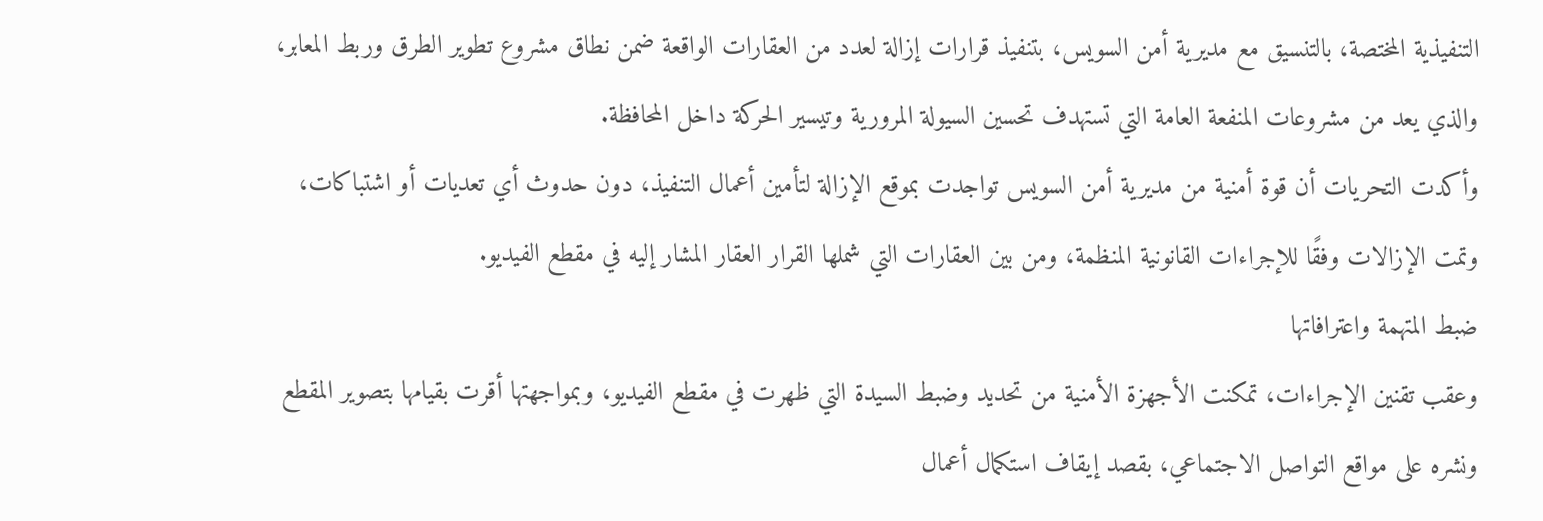التنفيذية المختصة، بالتنسيق مع مديرية أمن السويس، بتنفيذ قرارات إزالة لعدد من العقارات الواقعة ضمن نطاق مشروع تطوير الطرق وربط المعابر، والذي يعد من مشروعات المنفعة العامة التي تستهدف تحسين السيولة المرورية وتيسير الحركة داخل المحافظة.
وأكدت التحريات أن قوة أمنية من مديرية أمن السويس تواجدت بموقع الإزالة لتأمين أعمال التنفيذ، دون حدوث أي تعديات أو اشتباكات، وتمت الإزالات وفقًا للإجراءات القانونية المنظمة، ومن بين العقارات التي شملها القرار العقار المشار إليه في مقطع الفيديو.
ضبط المتهمة واعترافاتها
وعقب تقنين الإجراءات، تمكنت الأجهزة الأمنية من تحديد وضبط السيدة التي ظهرت في مقطع الفيديو، وبمواجهتها أقرت بقيامها بتصوير المقطع ونشره على مواقع التواصل الاجتماعي، بقصد إيقاف استكمال أعمال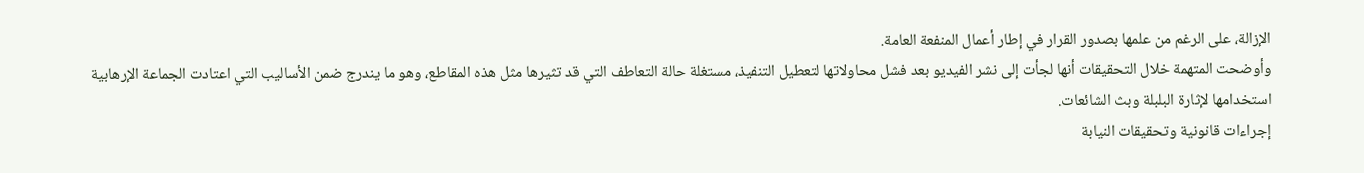الإزالة، على الرغم من علمها بصدور القرار في إطار أعمال المنفعة العامة.
وأوضحت المتهمة خلال التحقيقات أنها لجأت إلى نشر الفيديو بعد فشل محاولاتها لتعطيل التنفيذ، مستغلة حالة التعاطف التي قد تثيرها مثل هذه المقاطع، وهو ما يندرج ضمن الأساليب التي اعتادت الجماعة الإرهابية استخدامها لإثارة البلبلة وبث الشائعات.
إجراءات قانونية وتحقيقات النيابة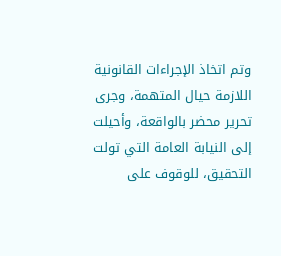وتم اتخاذ الإجراءات القانونية اللازمة حيال المتهمة، وجرى تحرير محضر بالواقعة، وأحيلت إلى النيابة العامة التي تولت التحقيق، للوقوف على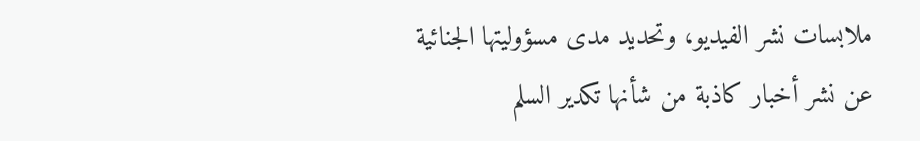ملابسات نشر الفيديو، وتحديد مدى مسؤوليتها الجنائية عن نشر أخبار كاذبة من شأنها تكدير السلم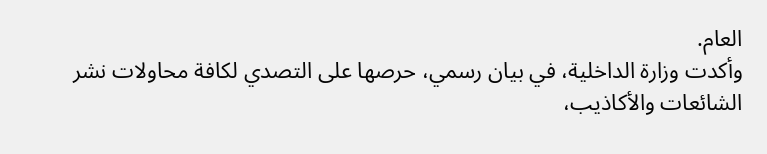العام.
وأكدت وزارة الداخلية، في بيان رسمي، حرصها على التصدي لكافة محاولات نشر الشائعات والأكاذيب،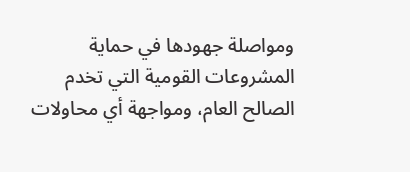ومواصلة جهودها في حماية المشروعات القومية التي تخدم الصالح العام، ومواجهة أي محاولات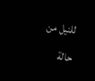للنيل من حالة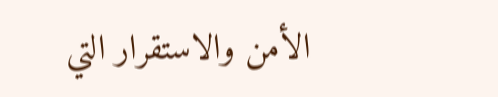الأمن والاستقرار التي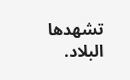تشهدها البلاد.